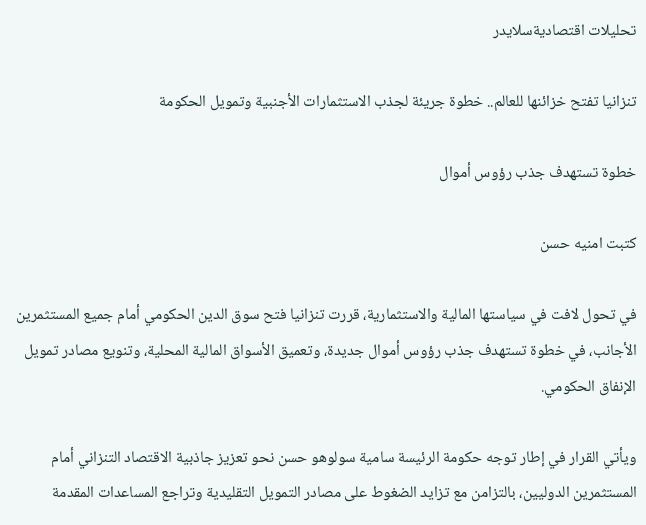تحليلات اقتصاديةسلايدر

تنزانيا تفتح خزائنها للعالم.. خطوة جريئة لجذب الاستثمارات الأجنبية وتمويل الحكومة

خطوة تستهدف جذب رؤوس أموال

كتبت امنيه حسن

في تحول لافت في سياستها المالية والاستثمارية، قررت تنزانيا فتح سوق الدين الحكومي أمام جميع المستثمرين الأجانب، في خطوة تستهدف جذب رؤوس أموال جديدة، وتعميق الأسواق المالية المحلية، وتنويع مصادر تمويل الإنفاق الحكومي.

ويأتي القرار في إطار توجه حكومة الرئيسة سامية سولوهو حسن نحو تعزيز جاذبية الاقتصاد التنزاني أمام المستثمرين الدوليين، بالتزامن مع تزايد الضغوط على مصادر التمويل التقليدية وتراجع المساعدات المقدمة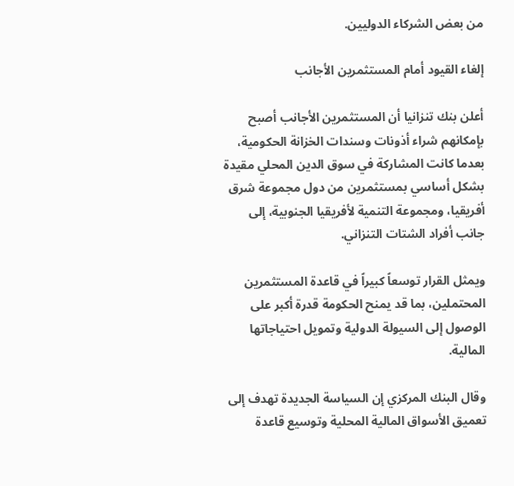من بعض الشركاء الدوليين.

إلغاء القيود أمام المستثمرين الأجانب

أعلن بنك تنزانيا أن المستثمرين الأجانب أصبح بإمكانهم شراء أذونات وسندات الخزانة الحكومية، بعدما كانت المشاركة في سوق الدين المحلي مقيدة بشكل أساسي بمستثمرين من دول مجموعة شرق أفريقيا، ومجموعة التنمية لأفريقيا الجنوبية، إلى جانب أفراد الشتات التنزاني.

ويمثل القرار توسعاً كبيراً في قاعدة المستثمرين المحتملين، بما قد يمنح الحكومة قدرة أكبر على الوصول إلى السيولة الدولية وتمويل احتياجاتها المالية.

وقال البنك المركزي إن السياسة الجديدة تهدف إلى تعميق الأسواق المالية المحلية وتوسيع قاعدة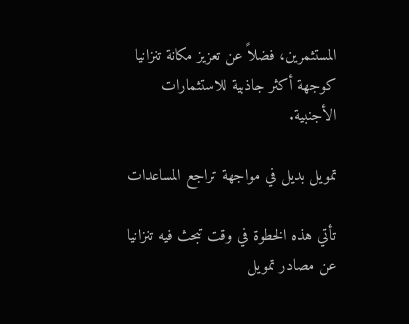المستثمرين، فضلاً عن تعزيز مكانة تنزانيا كوجهة أكثر جاذبية للاستثمارات الأجنبية.

تمويل بديل في مواجهة تراجع المساعدات

تأتي هذه الخطوة في وقت تبحث فيه تنزانيا عن مصادر تمويل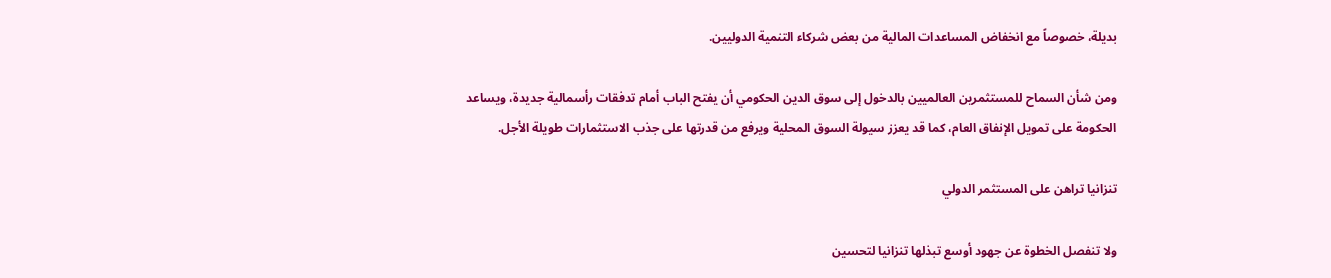بديلة، خصوصاً مع انخفاض المساعدات المالية من بعض شركاء التنمية الدوليين.

ومن شأن السماح للمستثمرين العالميين بالدخول إلى سوق الدين الحكومي أن يفتح الباب أمام تدفقات رأسمالية جديدة، ويساعد الحكومة على تمويل الإنفاق العام، كما قد يعزز سيولة السوق المحلية ويرفع من قدرتها على جذب الاستثمارات طويلة الأجل.

تنزانيا تراهن على المستثمر الدولي

ولا تنفصل الخطوة عن جهود أوسع تبذلها تنزانيا لتحسين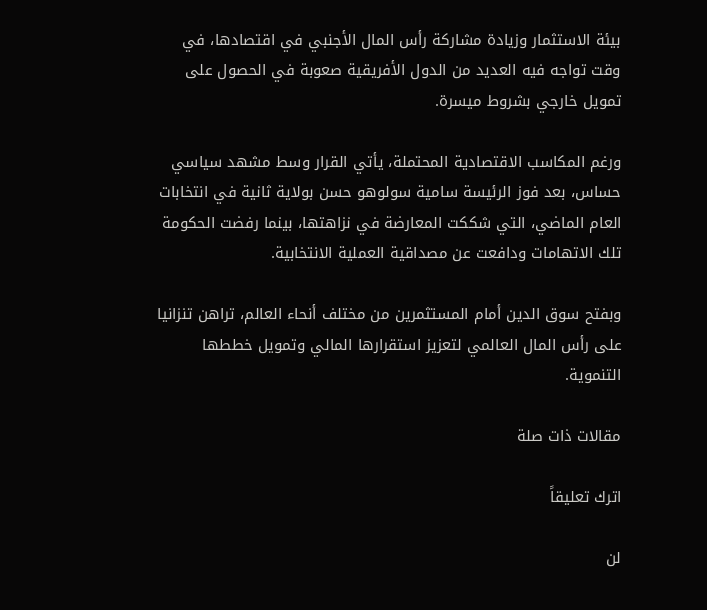بيئة الاستثمار وزيادة مشاركة رأس المال الأجنبي في اقتصادها، في وقت تواجه فيه العديد من الدول الأفريقية صعوبة في الحصول على تمويل خارجي بشروط ميسرة.

ورغم المكاسب الاقتصادية المحتملة، يأتي القرار وسط مشهد سياسي حساس، بعد فوز الرئيسة سامية سولوهو حسن بولاية ثانية في انتخابات العام الماضي، التي شككت المعارضة في نزاهتها، بينما رفضت الحكومة تلك الاتهامات ودافعت عن مصداقية العملية الانتخابية.

وبفتح سوق الدين أمام المستثمرين من مختلف أنحاء العالم، تراهن تنزانيا على رأس المال العالمي لتعزيز استقرارها المالي وتمويل خططها التنموية.

مقالات ذات صلة

اترك تعليقاً

لن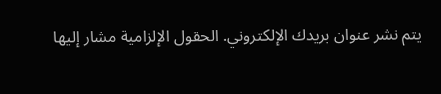يتم نشر عنوان بريدك الإلكتروني. الحقول الإلزامية مشار إليها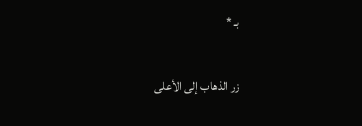بـ *

زر الذهاب إلى الأعلى